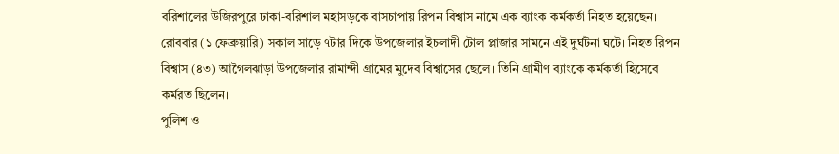বরিশালের উজিরপুরে ঢাকা-বরিশাল মহাসড়কে বাসচাপায় রিপন বিশ্বাস নামে এক ব্যাংক কর্মকর্তা নিহত হয়েছেন। রোববার (১ ফেব্রুয়ারি) সকাল সাড়ে ৭টার দিকে উপজেলার ইচলাদী টোল প্লাজার সামনে এই দুর্ঘটনা ঘটে। নিহত রিপন বিশ্বাস (৪৩) আগৈলঝাড়া উপজেলার রামান্দী গ্রামের মুদেব বিশ্বাসের ছেলে। তিনি গ্রামীণ ব্যাংকে কর্মকর্তা হিসেবে কর্মরত ছিলেন।
পুলিশ ও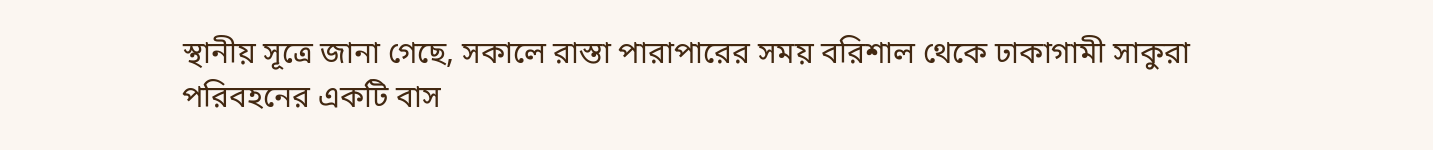স্থানীয় সূত্রে জানা গেছে, সকালে রাস্তা পারাপারের সময় বরিশাল থেকে ঢাকাগামী সাকুরা পরিবহনের একটি বাস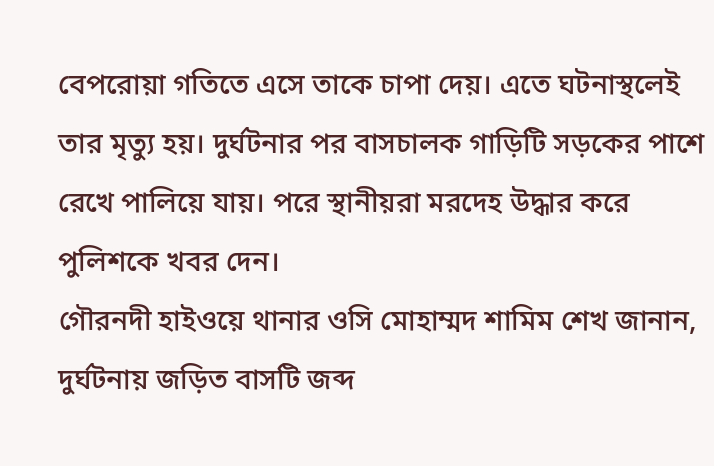বেপরোয়া গতিতে এসে তাকে চাপা দেয়। এতে ঘটনাস্থলেই তার মৃত্যু হয়। দুর্ঘটনার পর বাসচালক গাড়িটি সড়কের পাশে রেখে পালিয়ে যায়। পরে স্থানীয়রা মরদেহ উদ্ধার করে পুলিশকে খবর দেন।
গৌরনদী হাইওয়ে থানার ওসি মোহাম্মদ শামিম শেখ জানান, দুর্ঘটনায় জড়িত বাসটি জব্দ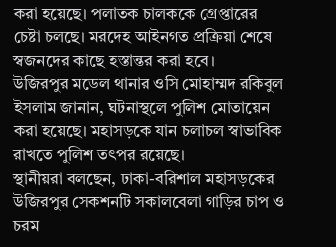করা হয়েছে। পলাতক চালককে গ্রেপ্তারের চেষ্টা চলছে। মরদেহ আইনগত প্রক্রিয়া শেষে স্বজনদের কাছে হস্তান্তর করা হবে।
উজিরপুর মডেল থানার ওসি মোহাম্মদ রকিবুল ইসলাম জানান, ঘটনাস্থলে পুলিশ মোতায়েন করা হয়েছে। মহাসড়কে যান চলাচল স্বাভাবিক রাখতে পুলিশ তৎপর রয়েছে।
স্থানীয়রা বলছেন, ঢাকা-বরিশাল মহাসড়কের উজিরপুর সেকশনটি সকালবেলা গাড়ির চাপ ও চরম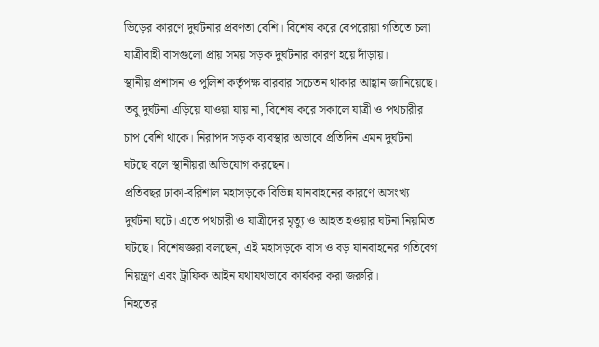ভিড়ের কারণে দুর্ঘটনার প্রবণতা বেশি। বিশেষ করে বেপরোয়া গতিতে চলা যাত্রীবাহী বাসগুলো প্রায় সময় সড়ক দুর্ঘটনার কারণ হয়ে দাঁড়ায়।
স্থানীয় প্রশাসন ও পুলিশ কর্তৃপক্ষ বারবার সচেতন থাকার আহ্বান জানিয়েছে। তবু দুর্ঘটনা এড়িয়ে যাওয়া যায় না, বিশেষ করে সকালে যাত্রী ও পথচারীর চাপ বেশি থাকে। নিরাপদ সড়ক ব্যবস্থার অভাবে প্রতিদিন এমন দুর্ঘটনা ঘটছে বলে স্থানীয়রা অভিযোগ করছেন।
প্রতিবছর ঢাকা-বরিশাল মহাসড়কে বিভিন্ন যানবাহনের কারণে অসংখ্য দুর্ঘটনা ঘটে। এতে পথচারী ও যাত্রীদের মৃত্যু ও আহত হওয়ার ঘটনা নিয়মিত ঘটছে। বিশেষজ্ঞরা বলছেন, এই মহাসড়কে বাস ও বড় যানবাহনের গতিবেগ নিয়ন্ত্রণ এবং ট্রাফিক আইন যথাযথভাবে কার্যকর করা জরুরি।
নিহতের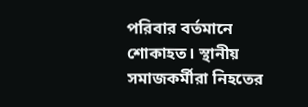পরিবার বর্তমানে শোকাহত। স্থানীয় সমাজকর্মীরা নিহতের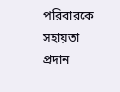পরিবারকে সহায়তা প্রদান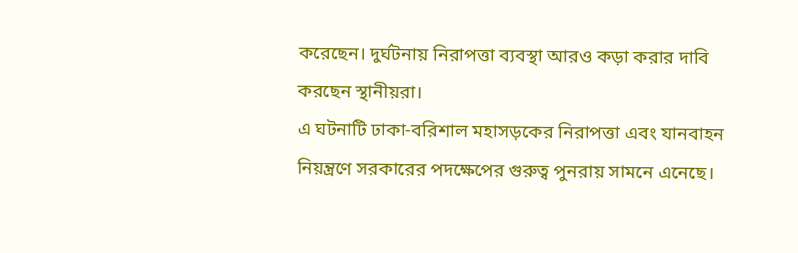করেছেন। দুর্ঘটনায় নিরাপত্তা ব্যবস্থা আরও কড়া করার দাবি করছেন স্থানীয়রা।
এ ঘটনাটি ঢাকা-বরিশাল মহাসড়কের নিরাপত্তা এবং যানবাহন নিয়ন্ত্রণে সরকারের পদক্ষেপের গুরুত্ব পুনরায় সামনে এনেছে।